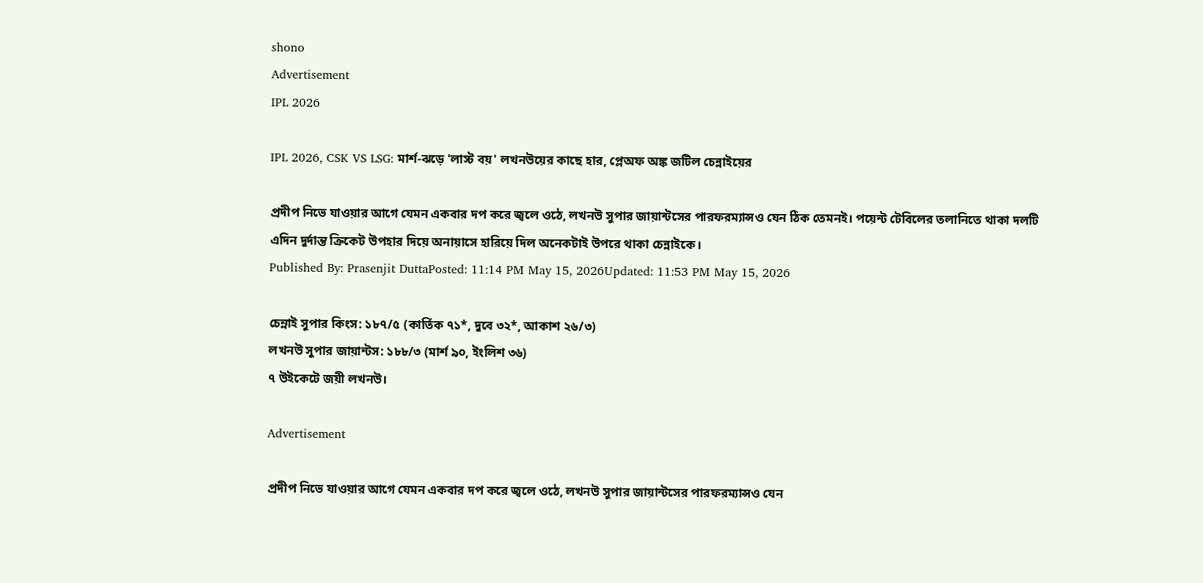shono
Advertisement
IPL 2026

IPL 2026, CSK VS LSG: মার্শ-ঝড়ে 'লাস্ট বয়' লখনউয়ের কাছে হার, প্লেঅফ অঙ্ক জটিল চেন্নাইয়ের

প্রদীপ নিভে যাওয়ার আগে যেমন একবার দপ করে জ্বলে ওঠে, লখনউ সুপার জায়ান্টসের পারফরম্যান্সও যেন ঠিক তেমনই। পয়েন্ট টেবিলের তলানিতে থাকা দলটি এদিন দুর্দান্ত ক্রিকেট উপহার দিয়ে অনায়াসে হারিয়ে দিল অনেকটাই উপরে থাকা চেন্নাইকে।
Published By: Prasenjit DuttaPosted: 11:14 PM May 15, 2026Updated: 11:53 PM May 15, 2026

চেন্নাই সুপার কিংস: ১৮৭/৫ (কার্তিক ৭১*, দুবে ৩২*, আকাশ ২৬/৩)
লখনউ সুপার জায়ান্টস: ১৮৮/৩ (মার্শ ৯০, ইংলিশ ৩৬)
৭ উইকেটে জয়ী লখনউ।

Advertisement

প্রদীপ নিভে যাওয়ার আগে যেমন একবার দপ করে জ্বলে ওঠে, লখনউ সুপার জায়ান্টসের পারফরম্যান্সও যেন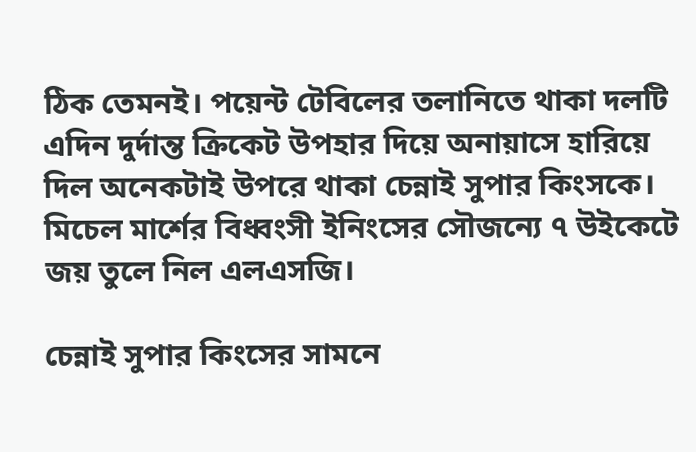ঠিক তেমনই। পয়েন্ট টেবিলের তলানিতে থাকা দলটি এদিন দুর্দান্ত ক্রিকেট উপহার দিয়ে অনায়াসে হারিয়ে দিল অনেকটাই উপরে থাকা চেন্নাই সুপার কিংসকে। মিচেল মার্শের বিধ্বংসী ইনিংসের সৌজন্যে ৭ উইকেটে জয় তুলে নিল এলএসজি।

চেন্নাই সুপার কিংসের সামনে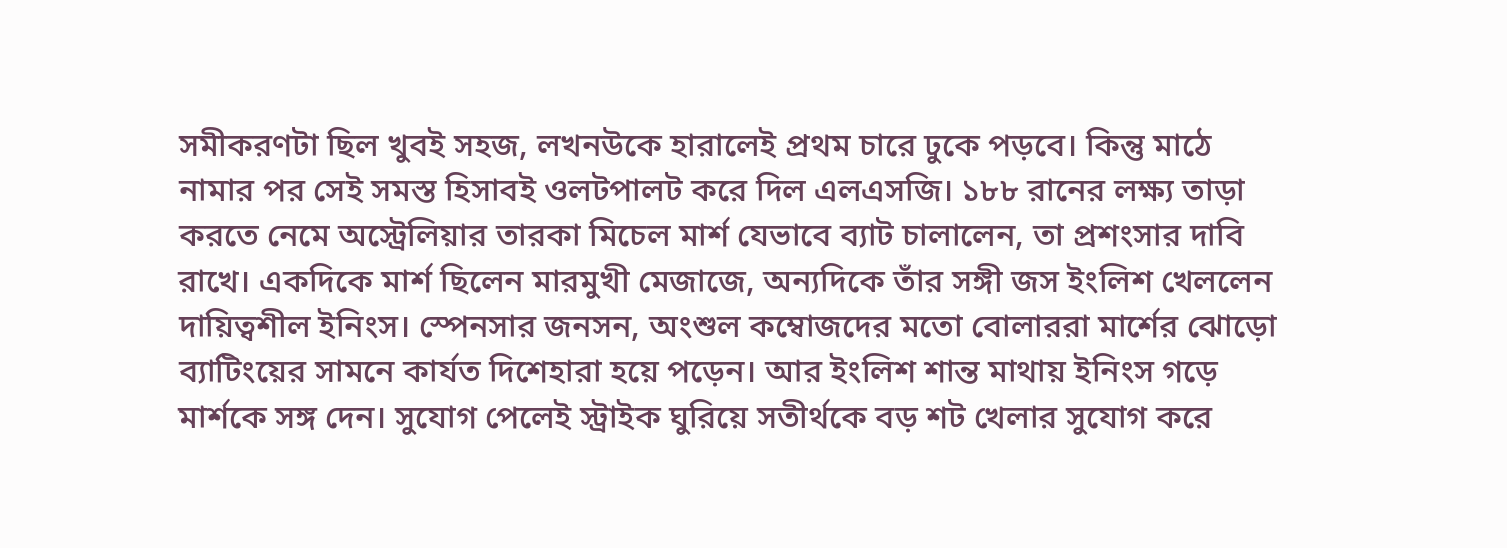সমীকরণটা ছিল খুবই সহজ, লখনউকে হারালেই প্রথম চারে ঢুকে পড়বে। কিন্তু মাঠে নামার পর সেই সমস্ত হিসাবই ওলটপালট করে দিল এলএসজি। ১৮৮ রানের লক্ষ্য তাড়া করতে নেমে অস্ট্রেলিয়ার তারকা মিচেল মার্শ যেভাবে ব্যাট চালালেন, তা প্রশংসার দাবি রাখে। একদিকে মার্শ ছিলেন মারমুখী মেজাজে, অন্যদিকে তাঁর সঙ্গী জস ইংলিশ খেললেন দায়িত্বশীল ইনিংস। স্পেনসার জনসন, অংশুল কম্বোজদের মতো বোলাররা মার্শের ঝোড়ো ব্যাটিংয়ের সামনে কার্যত দিশেহারা হয়ে পড়েন। আর ইংলিশ শান্ত মাথায় ইনিংস গড়ে মার্শকে সঙ্গ দেন। সুযোগ পেলেই স্ট্রাইক ঘুরিয়ে সতীর্থকে বড় শট খেলার সুযোগ করে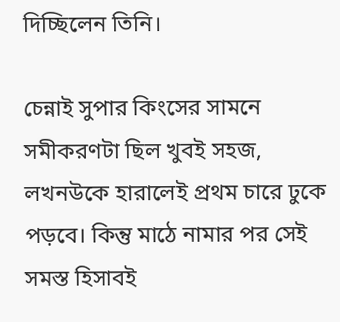দিচ্ছিলেন তিনি।

চেন্নাই সুপার কিংসের সামনে সমীকরণটা ছিল খুবই সহজ, লখনউকে হারালেই প্রথম চারে ঢুকে পড়বে। কিন্তু মাঠে নামার পর সেই সমস্ত হিসাবই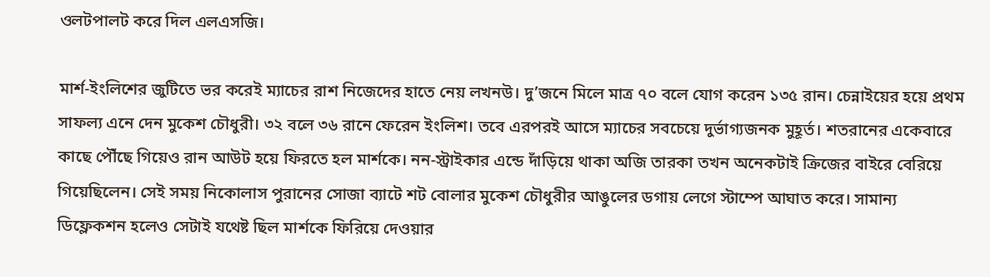ওলটপালট করে দিল এলএসজি।

মার্শ-ইংলিশের জুটিতে ভর করেই ম্যাচের রাশ নিজেদের হাতে নেয় লখনউ। দু’জনে মিলে মাত্র ৭০ বলে যোগ করেন ১৩৫ রান। চেন্নাইয়ের হয়ে প্রথম সাফল্য এনে দেন মুকেশ চৌধুরী। ৩২ বলে ৩৬ রানে ফেরেন ইংলিশ। তবে এরপরই আসে ম্যাচের সবচেয়ে দুর্ভাগ্যজনক মুহূর্ত। শতরানের একেবারে কাছে পৌঁছে গিয়েও রান আউট হয়ে ফিরতে হল মার্শকে। নন-স্ট্রাইকার এন্ডে দাঁড়িয়ে থাকা অজি তারকা তখন অনেকটাই ক্রিজের বাইরে বেরিয়ে গিয়েছিলেন। সেই সময় নিকোলাস পুরানের সোজা ব্যাটে শট বোলার মুকেশ চৌধুরীর আঙুলের ডগায় লেগে স্টাম্পে আঘাত করে। সামান্য ডিফ্লেকশন হলেও সেটাই যথেষ্ট ছিল মার্শকে ফিরিয়ে দেওয়ার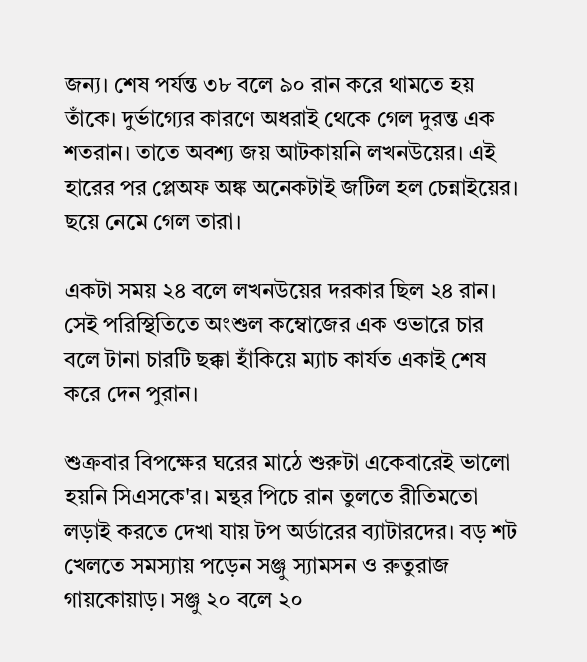জন্য। শেষ পর্যন্ত ৩৮ বলে ৯০ রান করে থামতে হয় তাঁকে। দুর্ভাগ্যের কারণে অধরাই থেকে গেল দুরন্ত এক শতরান। তাতে অবশ্য জয় আটকায়নি লখনউয়ের। এই হারের পর প্লেঅফ অঙ্ক অনেকটাই জটিল হল চেন্নাইয়ের। ছয়ে নেমে গেল তারা।

একটা সময় ২৪ বলে লখনউয়ের দরকার ছিল ২৪ রান। সেই পরিস্থিতিতে অংশুল কম্বোজের এক ওভারে চার বলে টানা চারটি ছক্কা হাঁকিয়ে ম্যাচ কার্যত একাই শেষ করে দেন পুরান।

শুক্রবার বিপক্ষের ঘরের মাঠে শুরুটা একেবারেই ভালো হয়নি সিএসকে'র। মন্থর পিচে রান তুলতে রীতিমতো লড়াই করতে দেখা যায় টপ অর্ডারের ব্যাটারদের। বড় শট খেলতে সমস্যায় পড়েন সঞ্জু স্যামসন ও রুতুরাজ গায়কোয়াড়। সঞ্জু ২০ বলে ২০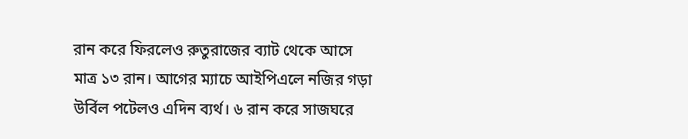রান করে ফিরলেও রুতুরাজের ব্যাট থেকে আসে মাত্র ১৩ রান। আগের ম্যাচে আইপিএলে নজির গড়া উর্বিল পটেলও এদিন ব্যর্থ। ৬ রান করে সাজঘরে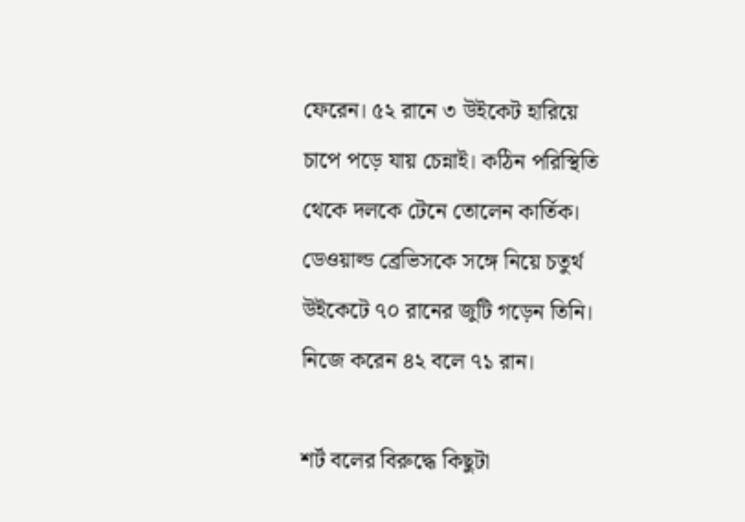ফেরেন। ৫২ রানে ৩ উইকেট হারিয়ে চাপে পড়ে যায় চেন্নাই। কঠিন পরিস্থিতি থেকে দলকে টেনে তোলেন কার্তিক। ডেওয়াল্ড ব্রেভিসকে সঙ্গে নিয়ে চতুর্থ উইকেটে ৭০ রানের জুটি গড়েন তিনি। নিজে করেন ৪২ বলে ৭১ রান।

শর্ট বলের বিরুদ্ধে কিছুটা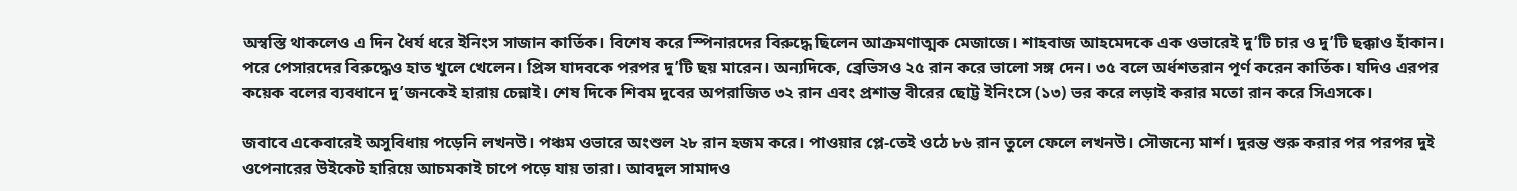অস্বস্তি থাকলেও এ দিন ধৈর্য ধরে ইনিংস সাজান কার্তিক। বিশেষ করে স্পিনারদের বিরুদ্ধে ছিলেন আক্রমণাত্মক মেজাজে। শাহবাজ আহমেদকে এক ওভারেই দু’টি চার ও দু’টি ছক্কাও হাঁকান। পরে পেসারদের বিরুদ্ধেও হাত খুলে খেলেন। প্রিন্স যাদবকে পরপর দু’টি ছয় মারেন। অন্যদিকে, ব্রেভিসও ২৫ রান করে ভালো সঙ্গ দেন। ৩৫ বলে অর্ধশতরান পূর্ণ করেন কার্তিক। যদিও এরপর কয়েক বলের ব্যবধানে দু’জনকেই হারায় চেন্নাই। শেষ দিকে শিবম দুবের অপরাজিত ৩২ রান এবং প্রশান্ত বীরের ছোট্ট ইনিংসে (১৩) ভর করে লড়াই করার মতো রান করে সিএসকে।

জবাবে একেবারেই অসুবিধায় পড়েনি লখনউ। পঞ্চম ওভারে অংশুল ২৮ রান হজম করে। পাওয়ার প্লে-তেই ওঠে ৮৬ রান তুলে ফেলে লখনউ। সৌজন্যে মার্শ। দুরন্ত শুরু করার পর পরপর দুই ওপেনারের উইকেট হারিয়ে আচমকাই চাপে পড়ে যায় তারা। আবদুল সামাদও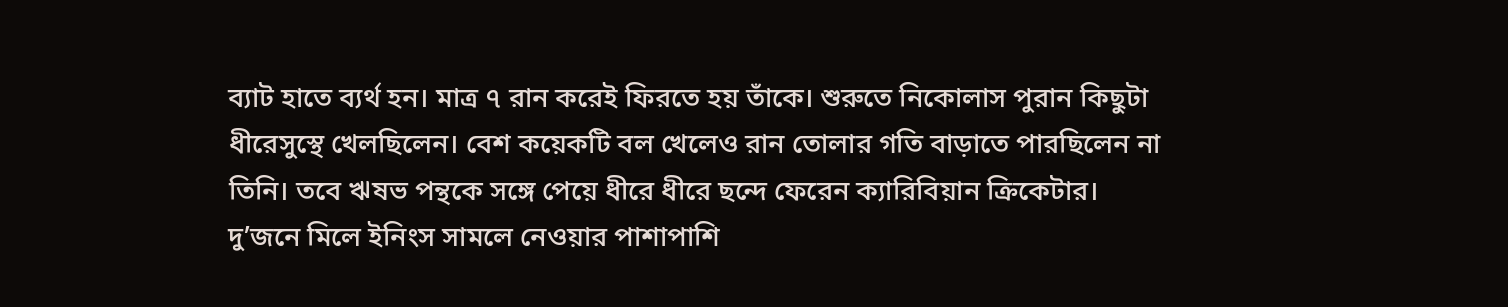ব্যাট হাতে ব্যর্থ হন। মাত্র ৭ রান করেই ফিরতে হয় তাঁকে। শুরুতে নিকোলাস পুরান কিছুটা ধীরেসুস্থে খেলছিলেন। বেশ কয়েকটি বল খেলেও রান তোলার গতি বাড়াতে পারছিলেন না তিনি। তবে ঋষভ পন্থকে সঙ্গে পেয়ে ধীরে ধীরে ছন্দে ফেরেন ক্যারিবিয়ান ক্রিকেটার। দু’জনে মিলে ইনিংস সামলে নেওয়ার পাশাপাশি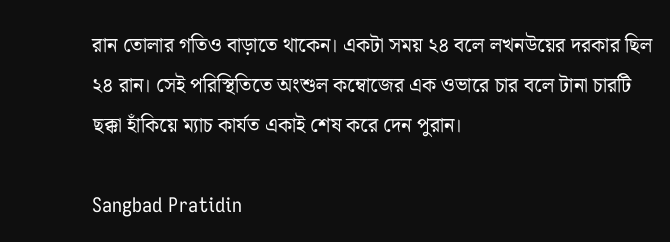রান তোলার গতিও বাড়াতে থাকেন। একটা সময় ২৪ বলে লখনউয়ের দরকার ছিল ২৪ রান। সেই পরিস্থিতিতে অংশুল কম্বোজের এক ওভারে চার বলে টানা চারটি ছক্কা হাঁকিয়ে ম্যাচ কার্যত একাই শেষ করে দেন পুরান।

Sangbad Pratidin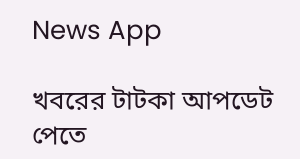News App

খবরের টাটকা আপডেট পেতে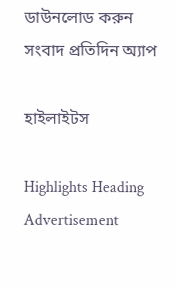ডাউনলোড করুন সংবাদ প্রতিদিন অ্যাপ

হাইলাইটস

Highlights Heading
Advertisement